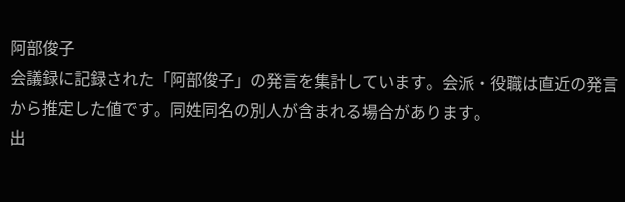阿部俊子
会議録に記録された「阿部俊子」の発言を集計しています。会派・役職は直近の発言から推定した値です。同姓同名の別人が含まれる場合があります。
出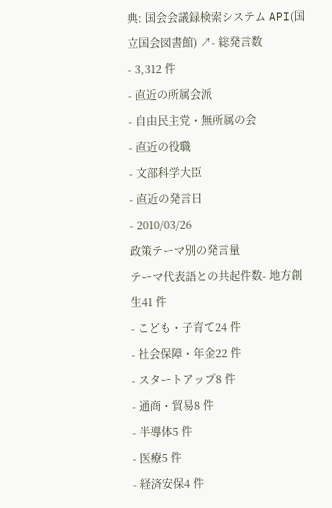典: 国会会議録検索システム API(国立国会図書館) ↗- 総発言数
- 3,312 件
- 直近の所属会派
- 自由民主党・無所属の会
- 直近の役職
- 文部科学大臣
- 直近の発言日
- 2010/03/26
政策テーマ別の発言量
テーマ代表語との共起件数- 地方創生41 件
- こども・子育て24 件
- 社会保障・年金22 件
- スタートアップ8 件
- 通商・貿易8 件
- 半導体5 件
- 医療5 件
- 経済安保4 件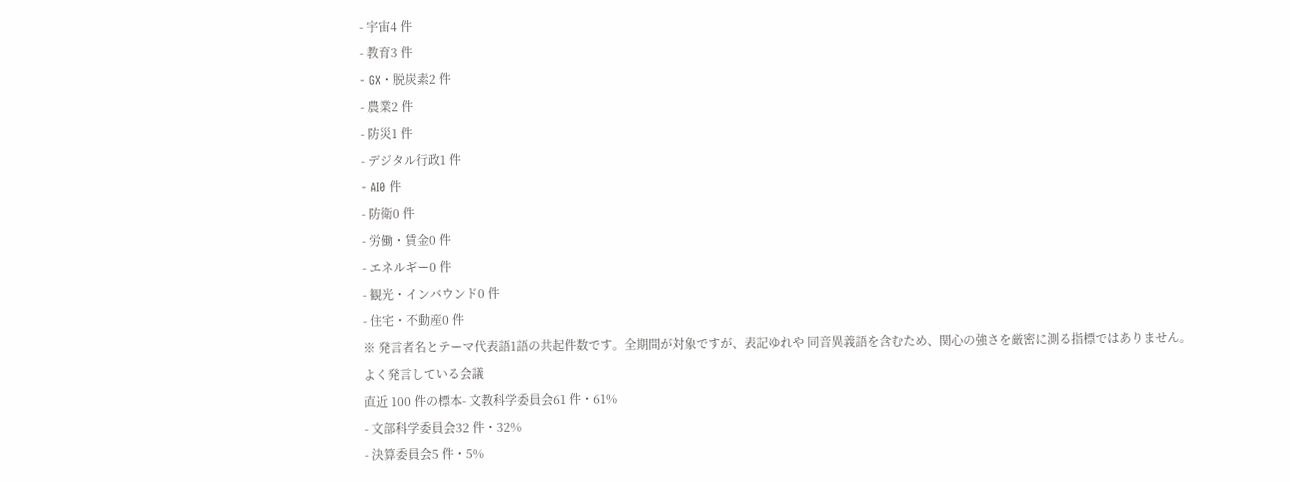- 宇宙4 件
- 教育3 件
- GX・脱炭素2 件
- 農業2 件
- 防災1 件
- デジタル行政1 件
- AI0 件
- 防衛0 件
- 労働・賃金0 件
- エネルギー0 件
- 観光・インバウンド0 件
- 住宅・不動産0 件
※ 発言者名とテーマ代表語1語の共起件数です。全期間が対象ですが、表記ゆれや 同音異義語を含むため、関心の強さを厳密に測る指標ではありません。
よく発言している会議
直近 100 件の標本- 文教科学委員会61 件・61%
- 文部科学委員会32 件・32%
- 決算委員会5 件・5%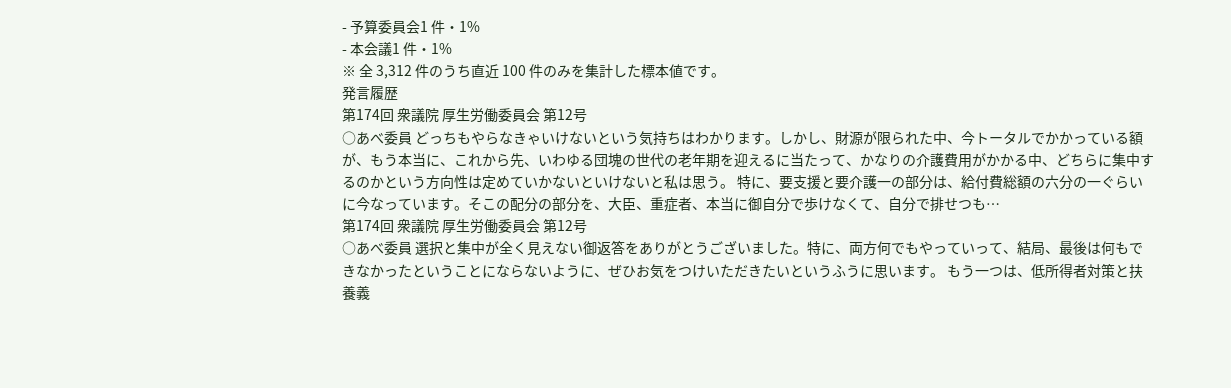- 予算委員会1 件・1%
- 本会議1 件・1%
※ 全 3,312 件のうち直近 100 件のみを集計した標本値です。
発言履歴
第174回 衆議院 厚生労働委員会 第12号
○あべ委員 どっちもやらなきゃいけないという気持ちはわかります。しかし、財源が限られた中、今トータルでかかっている額が、もう本当に、これから先、いわゆる団塊の世代の老年期を迎えるに当たって、かなりの介護費用がかかる中、どちらに集中するのかという方向性は定めていかないといけないと私は思う。 特に、要支援と要介護一の部分は、給付費総額の六分の一ぐらいに今なっています。そこの配分の部分を、大臣、重症者、本当に御自分で歩けなくて、自分で排せつも…
第174回 衆議院 厚生労働委員会 第12号
○あべ委員 選択と集中が全く見えない御返答をありがとうございました。特に、両方何でもやっていって、結局、最後は何もできなかったということにならないように、ぜひお気をつけいただきたいというふうに思います。 もう一つは、低所得者対策と扶養義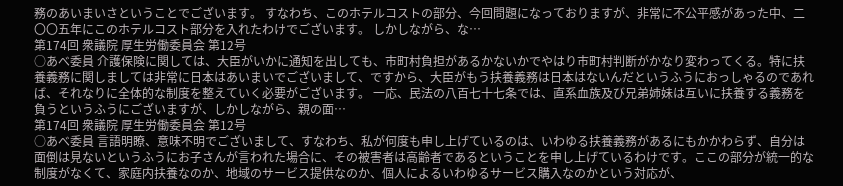務のあいまいさということでございます。 すなわち、このホテルコストの部分、今回問題になっておりますが、非常に不公平感があった中、二〇〇五年にこのホテルコスト部分を入れたわけでございます。 しかしながら、な…
第174回 衆議院 厚生労働委員会 第12号
○あべ委員 介護保険に関しては、大臣がいかに通知を出しても、市町村負担があるかないかでやはり市町村判断がかなり変わってくる。特に扶養義務に関しましては非常に日本はあいまいでございまして、ですから、大臣がもう扶養義務は日本はないんだというふうにおっしゃるのであれば、それなりに全体的な制度を整えていく必要がございます。 一応、民法の八百七十七条では、直系血族及び兄弟姉妹は互いに扶養する義務を負うというふうにございますが、しかしながら、親の面…
第174回 衆議院 厚生労働委員会 第12号
○あべ委員 言語明瞭、意味不明でございまして、すなわち、私が何度も申し上げているのは、いわゆる扶養義務があるにもかかわらず、自分は面倒は見ないというふうにお子さんが言われた場合に、その被害者は高齢者であるということを申し上げているわけです。ここの部分が統一的な制度がなくて、家庭内扶養なのか、地域のサービス提供なのか、個人によるいわゆるサービス購入なのかという対応が、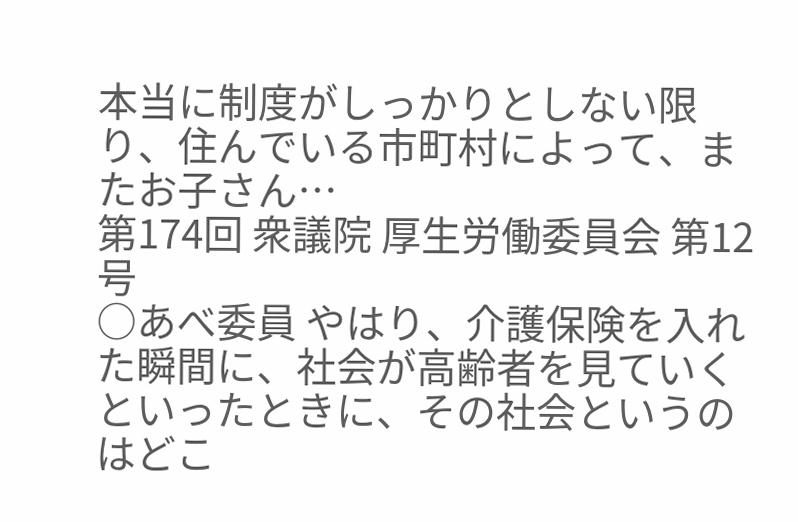本当に制度がしっかりとしない限り、住んでいる市町村によって、またお子さん…
第174回 衆議院 厚生労働委員会 第12号
○あべ委員 やはり、介護保険を入れた瞬間に、社会が高齢者を見ていくといったときに、その社会というのはどこ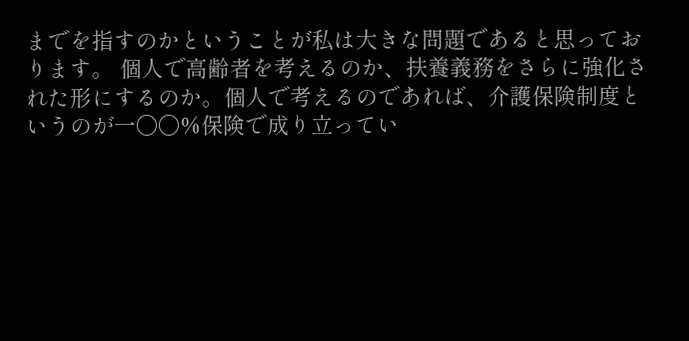までを指すのかということが私は大きな問題であると思っております。 個人で高齢者を考えるのか、扶養義務をさらに強化された形にするのか。個人で考えるのであれば、介護保険制度というのが一〇〇%保険で成り立ってい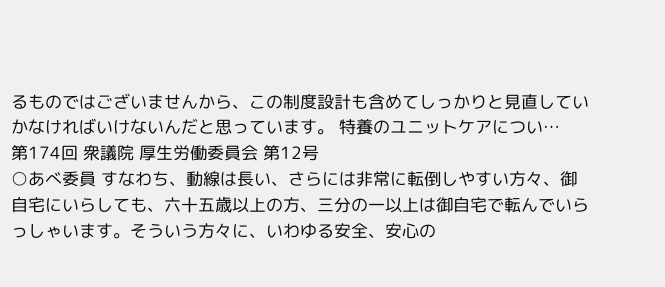るものではございませんから、この制度設計も含めてしっかりと見直していかなければいけないんだと思っています。 特養のユニットケアについ…
第174回 衆議院 厚生労働委員会 第12号
○あべ委員 すなわち、動線は長い、さらには非常に転倒しやすい方々、御自宅にいらしても、六十五歳以上の方、三分の一以上は御自宅で転んでいらっしゃいます。そういう方々に、いわゆる安全、安心の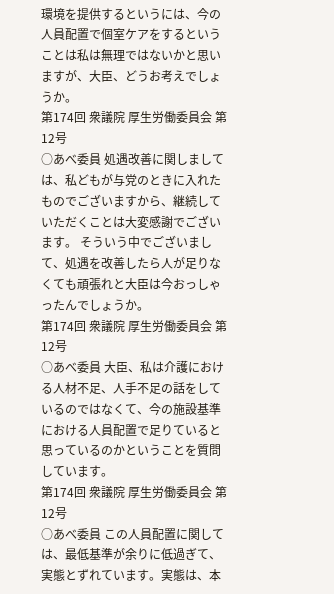環境を提供するというには、今の人員配置で個室ケアをするということは私は無理ではないかと思いますが、大臣、どうお考えでしょうか。
第174回 衆議院 厚生労働委員会 第12号
○あべ委員 処遇改善に関しましては、私どもが与党のときに入れたものでございますから、継続していただくことは大変感謝でございます。 そういう中でございまして、処遇を改善したら人が足りなくても頑張れと大臣は今おっしゃったんでしょうか。
第174回 衆議院 厚生労働委員会 第12号
○あべ委員 大臣、私は介護における人材不足、人手不足の話をしているのではなくて、今の施設基準における人員配置で足りていると思っているのかということを質問しています。
第174回 衆議院 厚生労働委員会 第12号
○あべ委員 この人員配置に関しては、最低基準が余りに低過ぎて、実態とずれています。実態は、本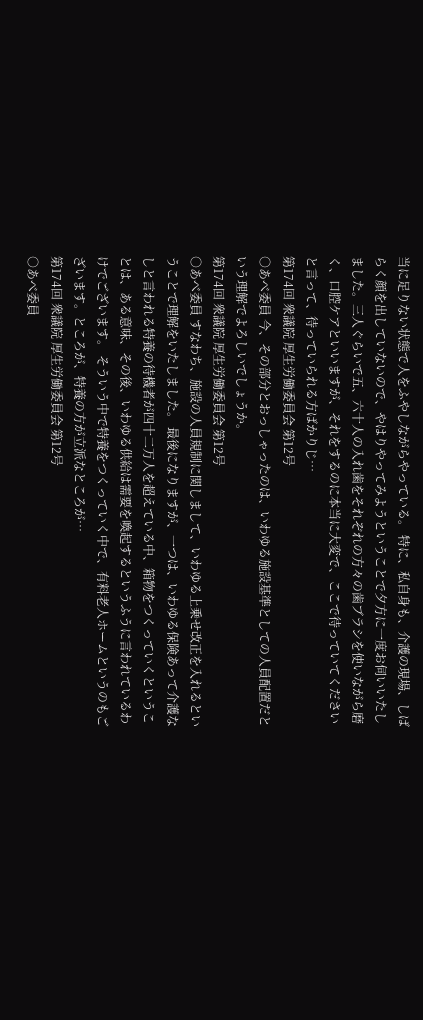当に足りない状態で人をふやしながらやっている。 特に、私自身も、介護の現場、しばらく顔を出していないので、やはりやってみようということで夕方に一度お伺いいたしました。三人ぐらいで五、六十人の入れ歯をそれぞれの方々の歯ブラシを使いながら磨く、口腔ケアといいますが、それをするのに本当に大変で、ここで待っていてくださいと言って、待っていられる方ばかりじ…
第174回 衆議院 厚生労働委員会 第12号
○あべ委員 今、その部分とおっしゃったのは、いわゆる施設基準としての人員配置だという理解でよろしいでしょうか。
第174回 衆議院 厚生労働委員会 第12号
○あべ委員 すなわち、施設の人員規制に関しまして、いわゆる上乗せ改正を入れるということで理解をいたしました。 最後になりますが、一つは、いわゆる保険あって介護なしと言われる特養の待機者が四十二万人を超えている中、箱物をつくっていくということは、ある意味、その後、いわゆる供給は需要を喚起するというふうに言われているわけでございます。 そういう中で特養をつくっていく中で、有料老人ホームというのもございます。ところが、特養の方が立派なところが…
第174回 衆議院 厚生労働委員会 第12号
○あべ委員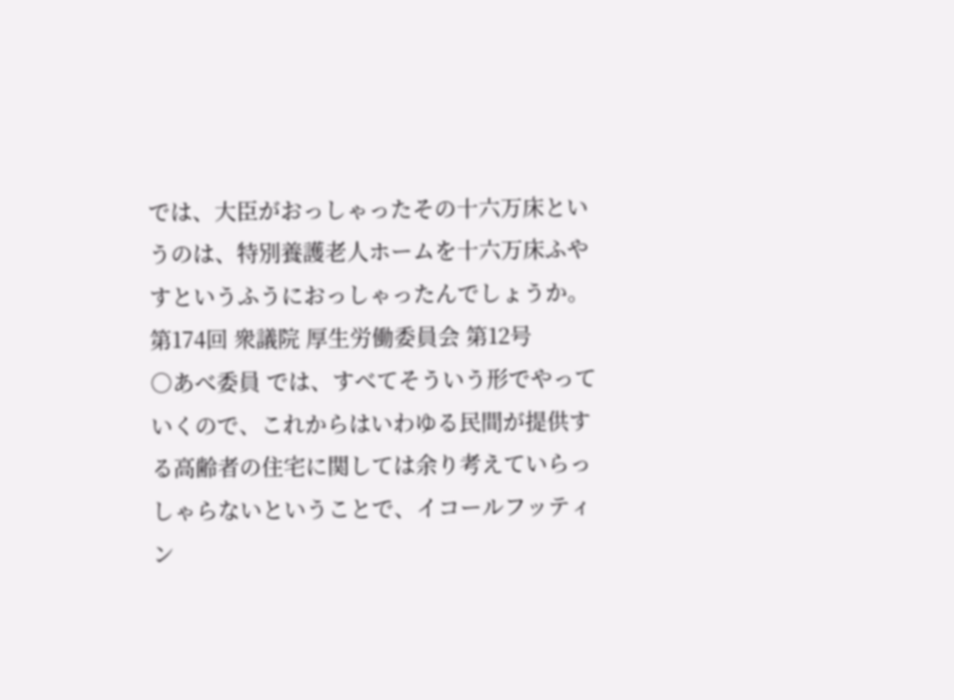では、大臣がおっしゃったその十六万床というのは、特別養護老人ホームを十六万床ふやすというふうにおっしゃったんでしょうか。
第174回 衆議院 厚生労働委員会 第12号
○あべ委員 では、すべてそういう形でやっていくので、これからはいわゆる民間が提供する高齢者の住宅に関しては余り考えていらっしゃらないということで、イコールフッティン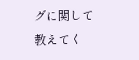グに関して教えてく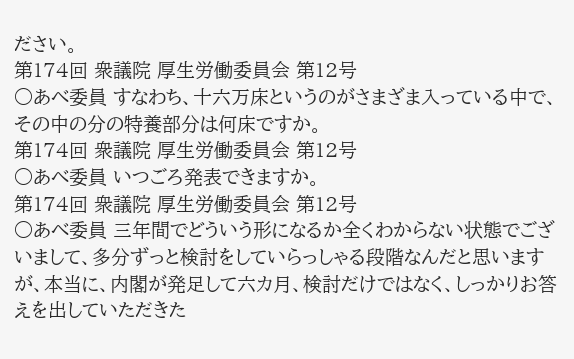ださい。
第174回 衆議院 厚生労働委員会 第12号
○あべ委員 すなわち、十六万床というのがさまざま入っている中で、その中の分の特養部分は何床ですか。
第174回 衆議院 厚生労働委員会 第12号
○あべ委員 いつごろ発表できますか。
第174回 衆議院 厚生労働委員会 第12号
○あべ委員 三年間でどういう形になるか全くわからない状態でございまして、多分ずっと検討をしていらっしゃる段階なんだと思いますが、本当に、内閣が発足して六カ月、検討だけではなく、しっかりお答えを出していただきた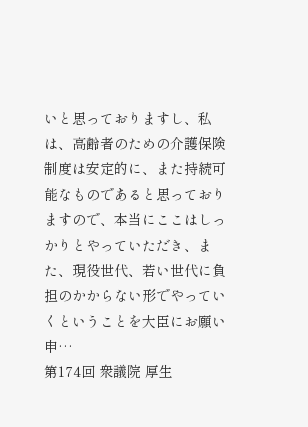いと思っておりますし、私は、高齢者のための介護保険制度は安定的に、また持続可能なものであると思っておりますので、本当にここはしっかりとやっていただき、また、現役世代、若い世代に負担のかからない形でやっていくということを大臣にお願い申…
第174回 衆議院 厚生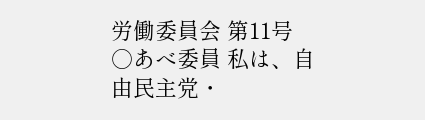労働委員会 第11号
○あべ委員 私は、自由民主党・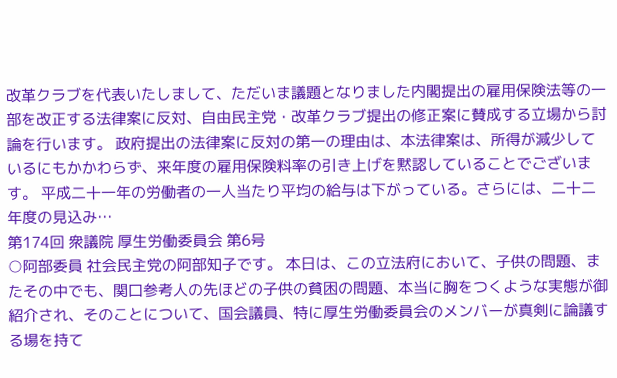改革クラブを代表いたしまして、ただいま議題となりました内閣提出の雇用保険法等の一部を改正する法律案に反対、自由民主党・改革クラブ提出の修正案に賛成する立場から討論を行います。 政府提出の法律案に反対の第一の理由は、本法律案は、所得が減少しているにもかかわらず、来年度の雇用保険料率の引き上げを黙認していることでございます。 平成二十一年の労働者の一人当たり平均の給与は下がっている。さらには、二十二年度の見込み…
第174回 衆議院 厚生労働委員会 第6号
○阿部委員 社会民主党の阿部知子です。 本日は、この立法府において、子供の問題、またその中でも、関口参考人の先ほどの子供の貧困の問題、本当に胸をつくような実態が御紹介され、そのことについて、国会議員、特に厚生労働委員会のメンバーが真剣に論議する場を持て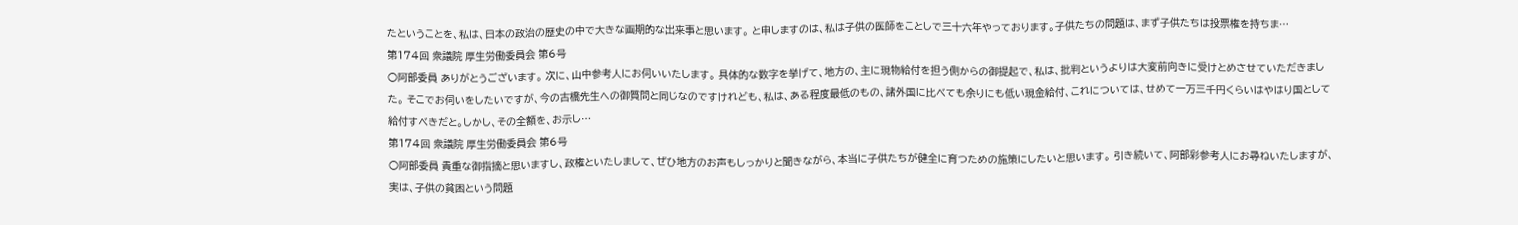たということを、私は、日本の政治の歴史の中で大きな画期的な出来事と思います。 と申しますのは、私は子供の医師をことしで三十六年やっております。子供たちの問題は、まず子供たちは投票権を持ちま…
第174回 衆議院 厚生労働委員会 第6号
○阿部委員 ありがとうございます。 次に、山中参考人にお伺いいたします。 具体的な数字を挙げて、地方の、主に現物給付を担う側からの御提起で、私は、批判というよりは大変前向きに受けとめさせていただきました。 そこでお伺いをしたいですが、今の古橋先生への御質問と同じなのですけれども、私は、ある程度最低のもの、諸外国に比べても余りにも低い現金給付、これについては、せめて一万三千円くらいはやはり国として給付すべきだと。しかし、その全額を、お示し…
第174回 衆議院 厚生労働委員会 第6号
○阿部委員 貴重な御指摘と思いますし、政権といたしまして、ぜひ地方のお声もしっかりと聞きながら、本当に子供たちが健全に育つための施策にしたいと思います。 引き続いて、阿部彩参考人にお尋ねいたしますが、実は、子供の貧困という問題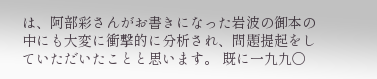は、阿部彩さんがお書きになった岩波の御本の中にも大変に衝撃的に分析され、問題提起をしていただいたことと思います。 既に一九九〇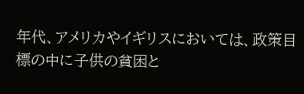年代、アメリカやイギリスにおいては、政策目標の中に子供の貧困と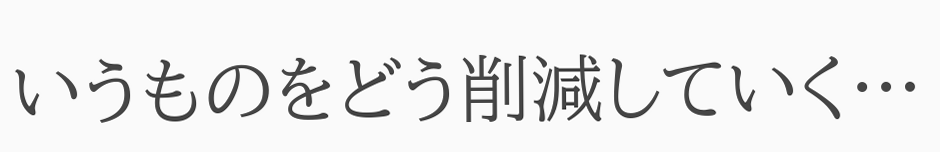いうものをどう削減していく…